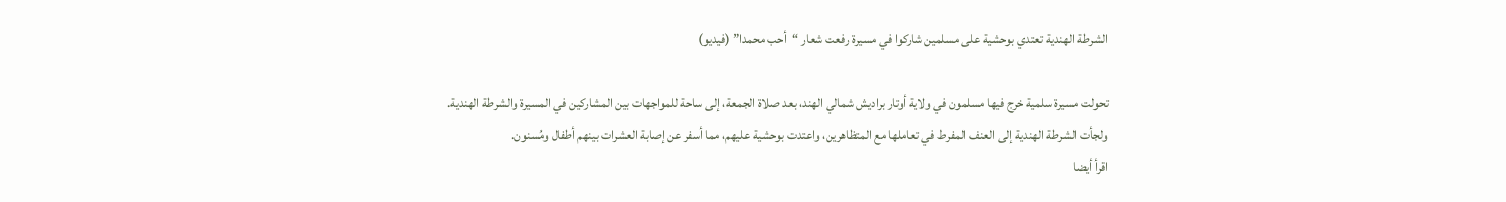الشرطة الهندية تعتدي بوحشية على مسلمين شاركوا في مسيرة رفعت شعار “أحب محمدا” (فيديو)

تحولت مسيرة سلمية خرج فيها مسلمون في ولاية أوتار براديش شمالي الهند، بعد صلاة الجمعة، إلى ساحة للمواجهات بين المشاركين في المسيرة والشرطة الهندية.
ولجأت الشرطة الهندية إلى العنف المفرط في تعاملها مع المتظاهرين، واعتدت بوحشية عليهم، مما أسفر عن إصابة العشرات بينهم أطفال ومُسنون.
اقرأ أيضا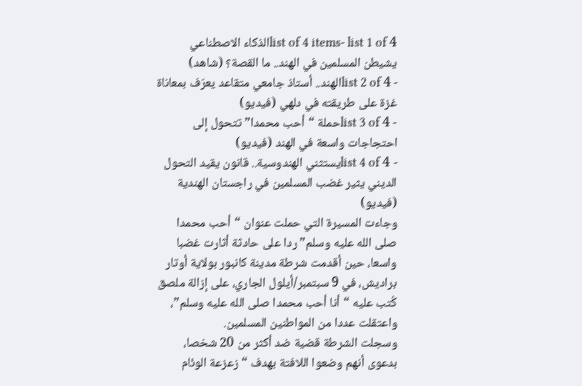list of 4 items- list 1 of 4الذكاء الاصطناعي يشيطن المسلمين في الهند.. ما القصة؟ (شاهد)
- list 2 of 4الهند.. أستاذ جامعي متقاعد يعرّف بمعاناة غزة على طريقته في دلهي (فيديو)
- list 3 of 4حملة “أحب محمدا” تتحول إلى احتجاجات واسعة في الهند (فيديو)
- list 4 of 4يستثني الهندوسية.. قانون يقيد التحول الديني يثير غضب المسلمين في راجستان الهندية (فيديو)
وجاءت المسيرة التي حملت عنوان “أحب محمدا صلى الله عليه وسلم” ردا على حادثة أثارت غضبا واسعا، حين أقدمت شرطة مدينة كانبور بولاية أوتار براديش، في 9 سبتمبر/أيلول الجاري، على إزالة ملصق كُتب عليه “أنا أحب محمدا صلى الله عليه وسلم”، واعتقلت عددا من المواطنين المسلمين.
وسجلت الشرطة قضية ضد أكثر من 20 شخصا، بدعوى أنهم وضعوا اللافتة بهدف “زعزعة الوئام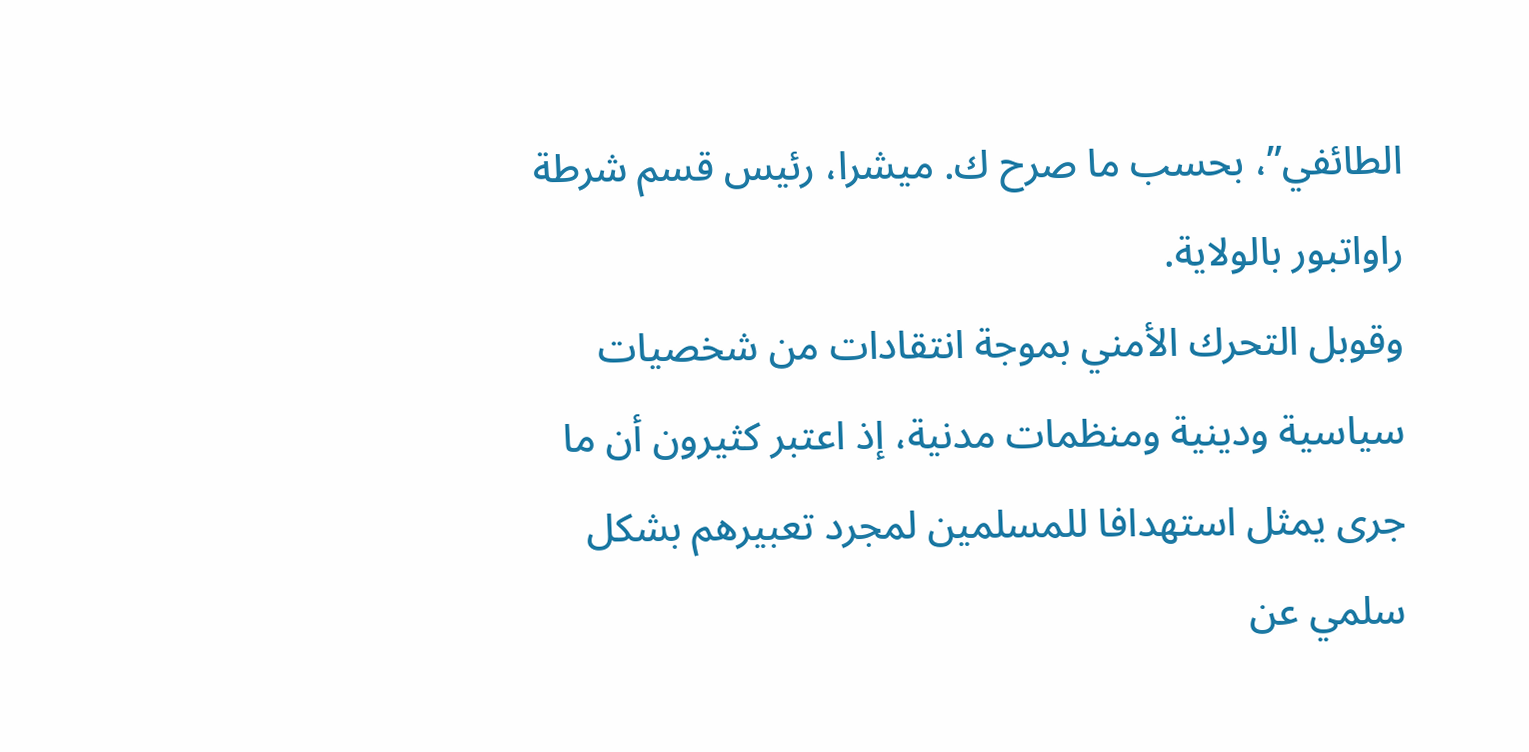الطائفي”، بحسب ما صرح ك. ميشرا، رئيس قسم شرطة راواتبور بالولاية.
وقوبل التحرك الأمني بموجة انتقادات من شخصيات سياسية ودينية ومنظمات مدنية، إذ اعتبر كثيرون أن ما جرى يمثل استهدافا للمسلمين لمجرد تعبيرهم بشكل سلمي عن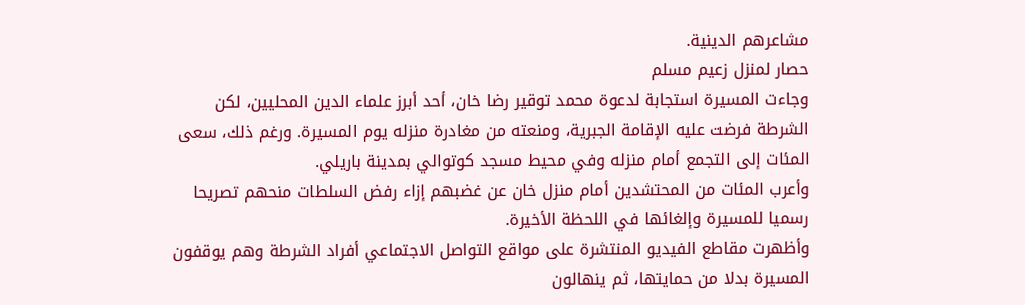مشاعرهم الدينية.
حصار لمنزل زعيم مسلم
وجاءت المسيرة استجابة لدعوة محمد توقير رضا خان، أحد أبرز علماء الدين المحليين، لكن الشرطة فرضت عليه الإقامة الجبرية، ومنعته من مغادرة منزله يوم المسيرة. ورغم ذلك، سعى المئات إلى التجمع أمام منزله وفي محيط مسجد كوتوالي بمدينة باريلي.
وأعرب المئات من المحتشدين أمام منزل خان عن غضبهم إزاء رفض السلطات منحهم تصريحا رسميا للمسيرة وإلغائها في اللحظة الأخيرة.
وأظهرت مقاطع الفيديو المنتشرة على مواقع التواصل الاجتماعي أفراد الشرطة وهم يوقفون المسيرة بدلا من حمايتها، ثم ينهالون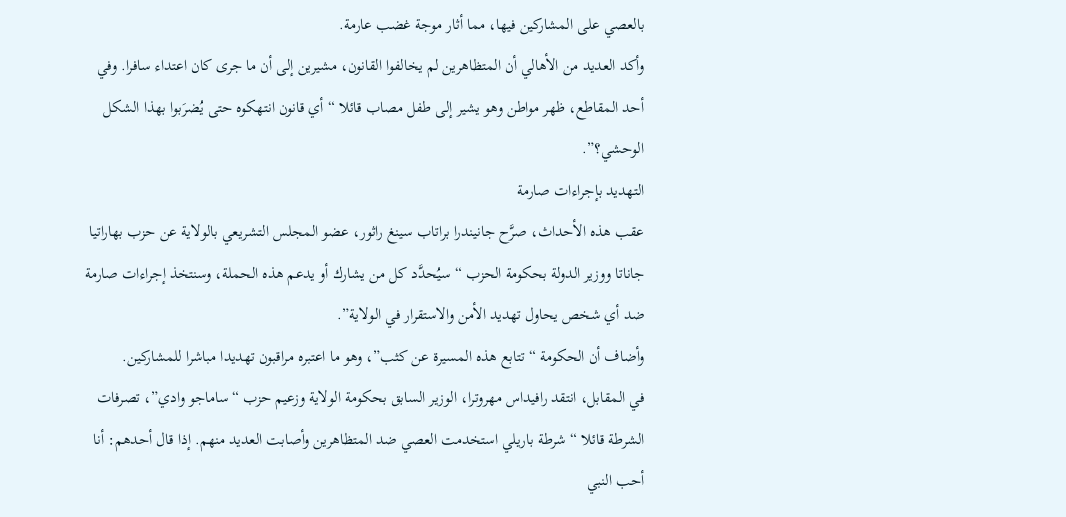بالعصي على المشاركين فيها، مما أثار موجة غضب عارمة.
وأكد العديد من الأهالي أن المتظاهرين لم يخالفوا القانون، مشيرين إلى أن ما جرى كان اعتداء سافرا. وفي أحد المقاطع، ظهر مواطن وهو يشير إلى طفل مصاب قائلا “أي قانون انتهكوه حتى يُضرَبوا بهذا الشكل الوحشي؟”.
التهديد بإجراءات صارمة
عقب هذه الأحداث، صرَّح جانيندرا براتاب سينغ راثور، عضو المجلس التشريعي بالولاية عن حزب بهاراتيا جاناتا ووزير الدولة بحكومة الحزب “سيُحدَّد كل من يشارك أو يدعم هذه الحملة، وسنتخذ إجراءات صارمة ضد أي شخص يحاول تهديد الأمن والاستقرار في الولاية”.
وأضاف أن الحكومة “تتابع هذه المسيرة عن كثب”، وهو ما اعتبره مراقبون تهديدا مباشرا للمشاركين.
في المقابل، انتقد رافيداس مهروترا، الوزير السابق بحكومة الولاية وزعيم حزب “ساماجو وادي”، تصرفات الشرطة قائلا “شرطة باريلي استخدمت العصي ضد المتظاهرين وأصابت العديد منهم. إذا قال أحدهم: أنا أحب النبي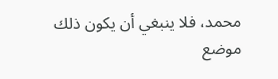محمد، فلا ينبغي أن يكون ذلك موضع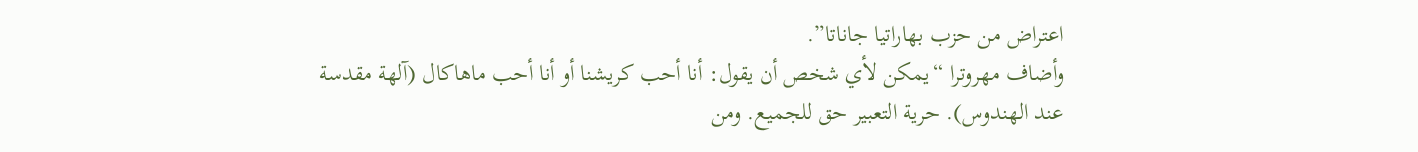اعتراض من حزب بهاراتيا جاناتا”.
وأضاف مهروترا “يمكن لأي شخص أن يقول: أنا أحب كريشنا أو أنا أحب ماهاكال (آلهة مقدسة عند الهندوس). حرية التعبير حق للجميع. ومن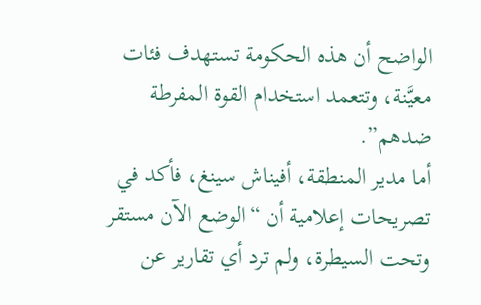الواضح أن هذه الحكومة تستهدف فئات معيَّنة، وتتعمد استخدام القوة المفرطة ضدهم”.
أما مدير المنطقة، أفيناش سينغ، فأكد في تصريحات إعلامية أن “الوضع الآن مستقر وتحت السيطرة، ولم ترد أي تقارير عن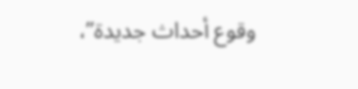وقوع أحداث جديدة”،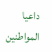داعيا المواطنين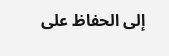إلى الحفاظ على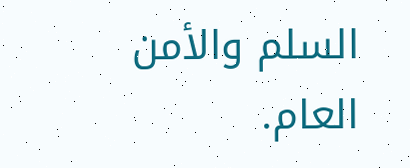السلم والأمن العام.